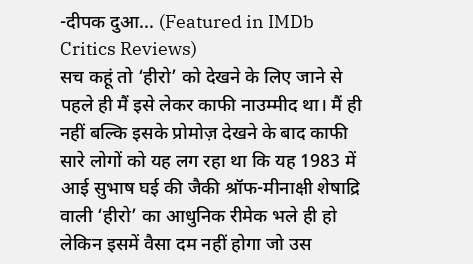-दीपक दुआ... (Featured in IMDb Critics Reviews)
सच कहूं तो ‘हीरो’ को देखने के लिए जाने से पहले ही मैं इसे लेकर काफी नाउम्मीद था। मैं ही नहीं बल्कि इसके प्रोमोज़ देखने के बाद काफी सारे लोगों को यह लग रहा था कि यह 1983 में आई सुभाष घई की जैकी श्रॉफ-मीनाक्षी शेषाद्रि वाली ‘हीरो’ का आधुनिक रीमेक भले ही हो लेकिन इसमें वैसा दम नहीं होगा जो उस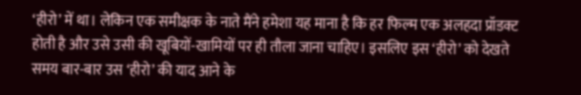‘हीरो’ में था। लेकिन एक समीक्षक के नाते मैंने हमेशा यह माना है कि हर फिल्म एक अलहदा प्रॉडक्ट होती है और उसे उसी की खूबियों-खामियों पर ही तौला जाना चाहिए। इसलिए इस ‘हीरो’ को देखते समय बार-बार उस ‘हीरो’ की याद आने के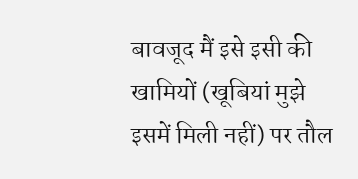बावजूद मैं इसे इसी की खामियों (खूबियां मुझे इसमें मिली नहीं) पर तौल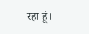रहा हूं।